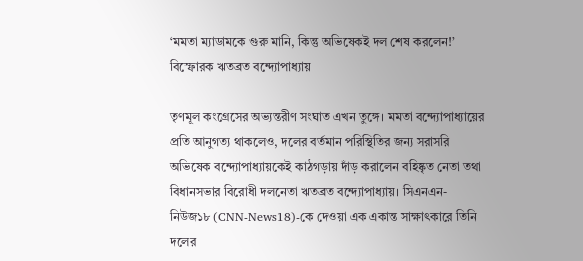‘মমতা ম্যাডামকে গুরু মানি, কিন্তু অভিষেকই দল শেষ করলেন!’ বিস্ফোরক ঋতব্রত বন্দ্যোপাধ্যায়

তৃণমূল কংগ্রেসের অভ্যন্তরীণ সংঘাত এখন তুঙ্গে। মমতা বন্দ্যোপাধ্যায়ের প্রতি আনুগত্য থাকলেও, দলের বর্তমান পরিস্থিতির জন্য সরাসরি অভিষেক বন্দ্যোপাধ্যায়কেই কাঠগড়ায় দাঁড় করালেন বহিষ্কৃত নেতা তথা বিধানসভার বিরোধী দলনেতা ঋতব্রত বন্দ্যোপাধ্যায়। সিএনএন-নিউজ১৮ (CNN-News18)-কে দেওয়া এক একান্ত সাক্ষাৎকারে তিনি দলের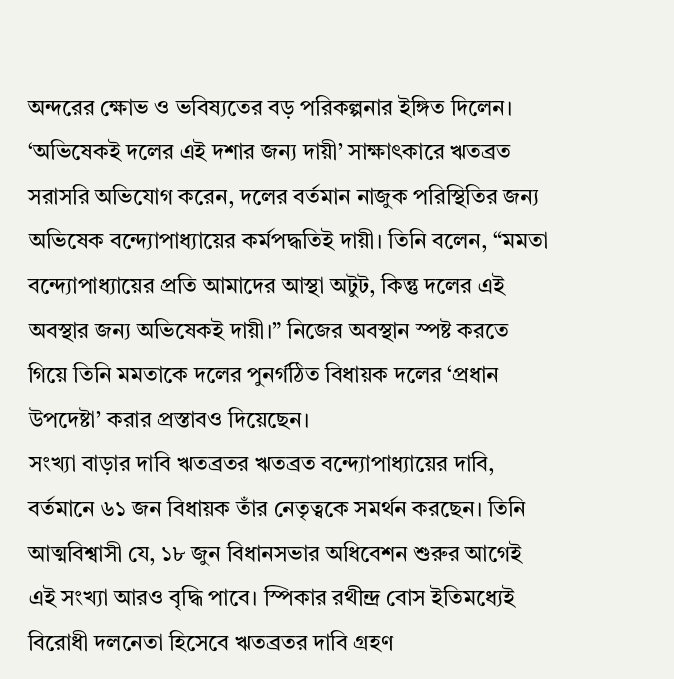অন্দরের ক্ষোভ ও ভবিষ্যতের বড় পরিকল্পনার ইঙ্গিত দিলেন।
‘অভিষেকই দলের এই দশার জন্য দায়ী’ সাক্ষাৎকারে ঋতব্রত সরাসরি অভিযোগ করেন, দলের বর্তমান নাজুক পরিস্থিতির জন্য অভিষেক বন্দ্যোপাধ্যায়ের কর্মপদ্ধতিই দায়ী। তিনি বলেন, “মমতা বন্দ্যোপাধ্যায়ের প্রতি আমাদের আস্থা অটুট, কিন্তু দলের এই অবস্থার জন্য অভিষেকই দায়ী।” নিজের অবস্থান স্পষ্ট করতে গিয়ে তিনি মমতাকে দলের পুনর্গঠিত বিধায়ক দলের ‘প্রধান উপদেষ্টা’ করার প্রস্তাবও দিয়েছেন।
সংখ্যা বাড়ার দাবি ঋতব্রতর ঋতব্রত বন্দ্যোপাধ্যায়ের দাবি, বর্তমানে ৬১ জন বিধায়ক তাঁর নেতৃত্বকে সমর্থন করছেন। তিনি আত্মবিশ্বাসী যে, ১৮ জুন বিধানসভার অধিবেশন শুরুর আগেই এই সংখ্যা আরও বৃদ্ধি পাবে। স্পিকার রথীন্দ্র বোস ইতিমধ্যেই বিরোধী দলনেতা হিসেবে ঋতব্রতর দাবি গ্রহণ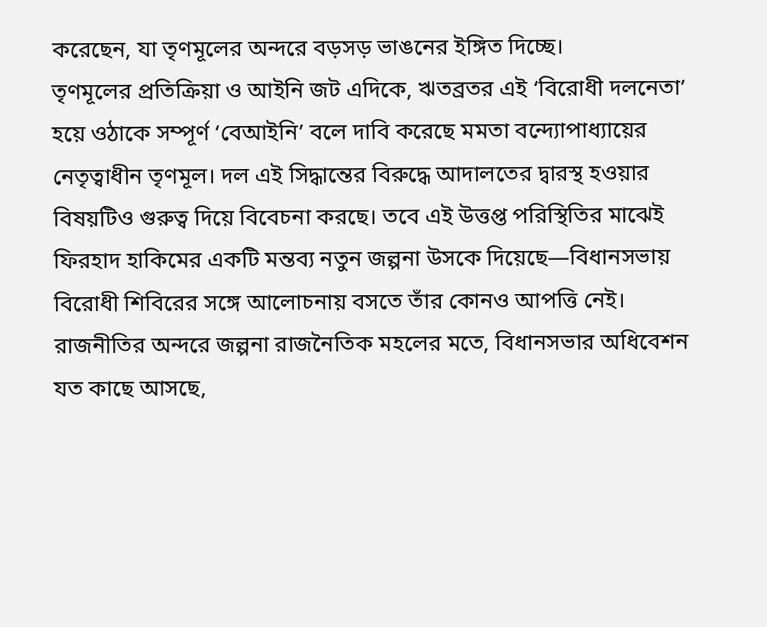করেছেন, যা তৃণমূলের অন্দরে বড়সড় ভাঙনের ইঙ্গিত দিচ্ছে।
তৃণমূলের প্রতিক্রিয়া ও আইনি জট এদিকে, ঋতব্রতর এই ‘বিরোধী দলনেতা’ হয়ে ওঠাকে সম্পূর্ণ ‘বেআইনি’ বলে দাবি করেছে মমতা বন্দ্যোপাধ্যায়ের নেতৃত্বাধীন তৃণমূল। দল এই সিদ্ধান্তের বিরুদ্ধে আদালতের দ্বারস্থ হওয়ার বিষয়টিও গুরুত্ব দিয়ে বিবেচনা করছে। তবে এই উত্তপ্ত পরিস্থিতির মাঝেই ফিরহাদ হাকিমের একটি মন্তব্য নতুন জল্পনা উসকে দিয়েছে—বিধানসভায় বিরোধী শিবিরের সঙ্গে আলোচনায় বসতে তাঁর কোনও আপত্তি নেই।
রাজনীতির অন্দরে জল্পনা রাজনৈতিক মহলের মতে, বিধানসভার অধিবেশন যত কাছে আসছে,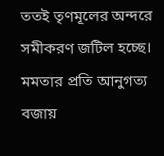ততই তৃণমূলের অন্দরে সমীকরণ জটিল হচ্ছে। মমতার প্রতি আনুগত্য বজায়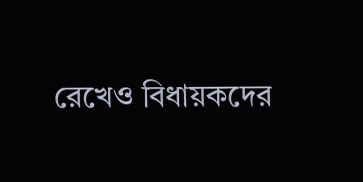রেখেও বিধায়কদের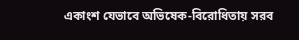একাংশ যেভাবে অভিষেক-বিরোধিতায় সরব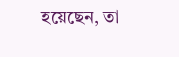হয়েছেন, তা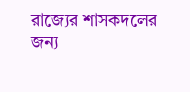রাজ্যের শাসকদলের জন্য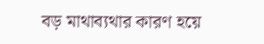বড় মাথাব্যথার কারণ হয়ে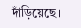দাঁড়িয়েছে।